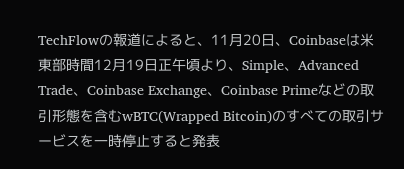TechFlowの報道によると、11月20日、Coinbaseは米東部時間12月19日正午頃より、Simple、Advanced Trade、Coinbase Exchange、Coinbase Primeなどの取引形態を含むwBTC(Wrapped Bitcoin)のすべての取引サービスを一時停止すると発表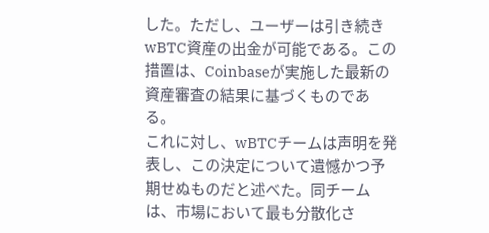した。ただし、ユーザーは引き続きwBTC資産の出金が可能である。この措置は、Coinbaseが実施した最新の資産審査の結果に基づくものである。
これに対し、wBTCチームは声明を発表し、この決定について遺憾かつ予期せぬものだと述べた。同チームは、市場において最も分散化さ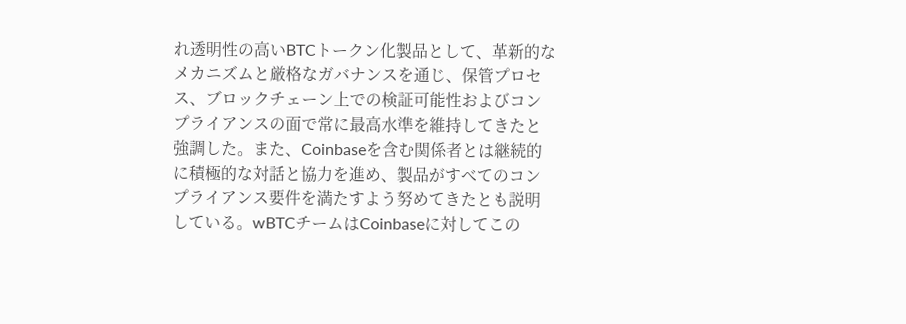れ透明性の高いBTCトークン化製品として、革新的なメカニズムと厳格なガバナンスを通じ、保管プロセス、ブロックチェーン上での検証可能性およびコンプライアンスの面で常に最高水準を維持してきたと強調した。また、Coinbaseを含む関係者とは継続的に積極的な対話と協力を進め、製品がすべてのコンプライアンス要件を満たすよう努めてきたとも説明している。wBTCチームはCoinbaseに対してこの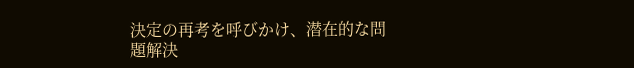決定の再考を呼びかけ、潜在的な問題解決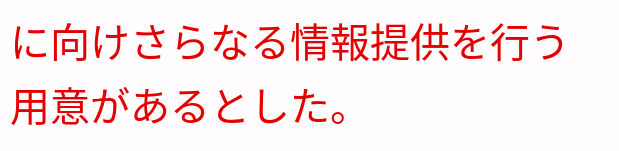に向けさらなる情報提供を行う用意があるとした。